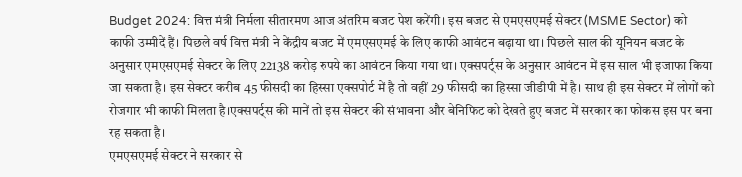Budget 2024: वित्त मंत्री निर्मला सीतारमण आज अंतरिम बजट पेश करेंगी। इस बजट से एमएसएमई सेक्टर (MSME Sector) को काफी उम्मीदें हैं। पिछले वर्ष वित्त मंत्री ने केंद्रीय बजट में एमएसएमई के लिए काफी आवंटन बढ़ाया था। पिछले साल की यूनियन बजट के अनुसार एमएसएमई सेक्टर के लिए 22138 करोड़ रुपये का आवंटन किया गया था। एक्सपर्ट्स के अनुसार आवंटन में इस साल भी इजाफा किया जा सकता है। इस सेक्टर करीब 45 फीसदी का हिस्सा एक्सपोर्ट में है तो वहीं 29 फीसदी का हिस्सा जीडीपी में है। साथ ही इस सेक्टर में लोगों को रोजगार भी काफी मिलता है।एक्सपर्ट्स की मानें तो इस सेक्टर की संभावना और बेनिफिट को देखते हुए बजट में सरकार का फोकस इस पर बना रह सकता है।
एमएसएमई सेक्टर ने सरकार से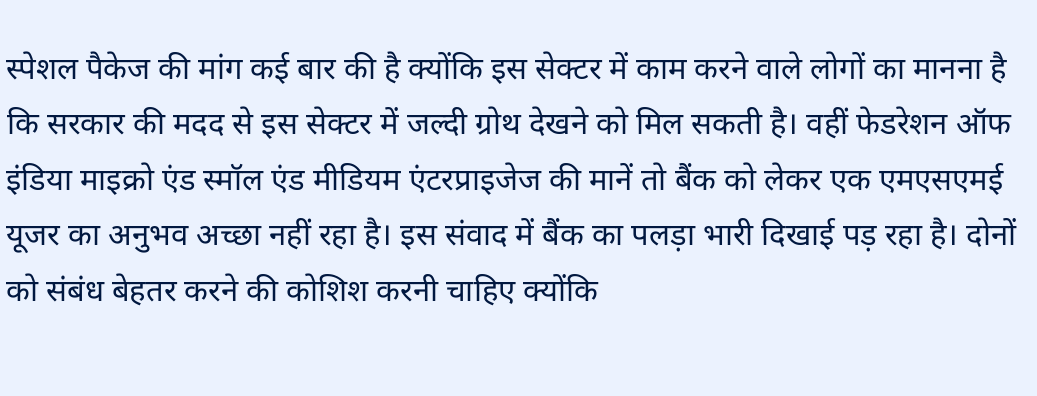स्पेशल पैकेज की मांग कई बार की है क्योंकि इस सेक्टर में काम करने वाले लोगों का मानना है कि सरकार की मदद से इस सेक्टर में जल्दी ग्रोथ देखने को मिल सकती है। वहीं फेडरेशन ऑफ इंडिया माइक्रो एंड स्मॉल एंड मीडियम एंटरप्राइजेज की मानें तो बैंक को लेकर एक एमएसएमई यूजर का अनुभव अच्छा नहीं रहा है। इस संवाद में बैंक का पलड़ा भारी दिखाई पड़ रहा है। दोनों को संबंध बेहतर करने की कोशिश करनी चाहिए क्योंकि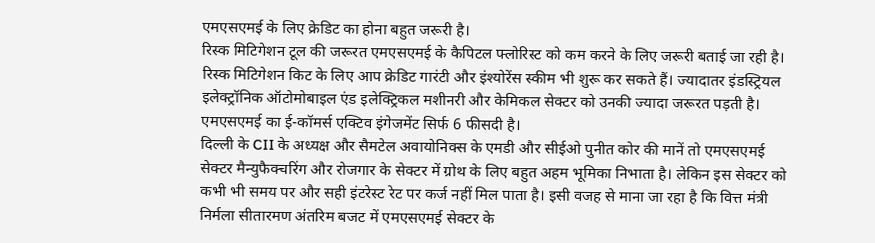एमएसएमई के लिए क्रेडिट का होना बहुत जरूरी है।
रिस्क मिटिगेशन टूल की जरूरत एमएसएमई के कैपिटल फ्लोरिस्ट को कम करने के लिए जरूरी बताई जा रही है। रिस्क मिटिगेशन किट के लिए आप क्रेडिट गारंटी और इंश्योरेंस स्कीम भी शुरू कर सकते हैं। ज्यादातर इंडस्ट्रियल इलेक्ट्रॉनिक ऑटोमोबाइल एंड इलेक्ट्रिकल मशीनरी और केमिकल सेक्टर को उनकी ज्यादा जरूरत पड़ती है। एमएसएमई का ई-कॉमर्स एक्टिव इंगेजमेंट सिर्फ 6 फीसदी है।
दिल्ली के CII के अध्यक्ष और सैमटेल अवायोनिक्स के एमडी और सीईओ पुनीत कोर की मानें तो एमएसएमई सेक्टर मैन्युफैक्चरिंग और रोजगार के सेक्टर में ग्रोथ के लिए बहुत अहम भूमिका निभाता है। लेकिन इस सेक्टर को कभी भी समय पर और सही इंटरेस्ट रेट पर कर्ज नहीं मिल पाता है। इसी वजह से माना जा रहा है कि वित्त मंत्री निर्मला सीतारमण अंतरिम बजट में एमएसएमई सेक्टर के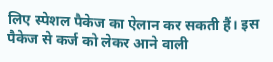लिए स्पेशल पैकेज का ऐलान कर सकती हैं। इस पैकेज से कर्ज को लेकर आने वाली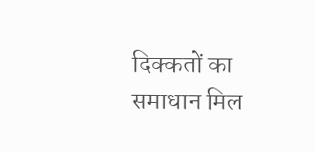दिक्कतों का समाधान मिल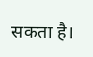सकता है।